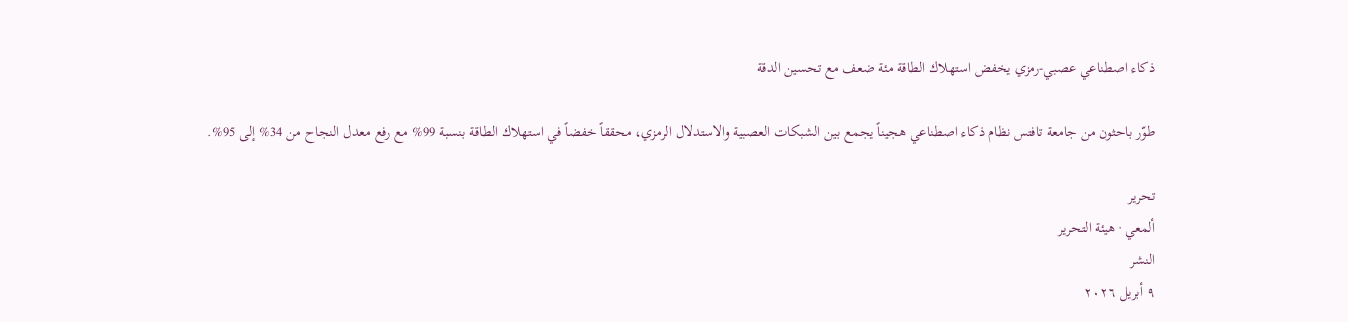ذكاء اصطناعي عصبي-رمزي يخفض استهلاك الطاقة مئة ضعف مع تحسين الدقة

طوّر باحثون من جامعة تافتس نظام ذكاء اصطناعي هجيناً يجمع بين الشبكات العصبية والاستدلال الرمزي، محققاً خفضاً في استهلاك الطاقة بنسبة 99% مع رفع معدل النجاح من 34% إلى 95%.

تحرير
ألمعي · هيئة التحرير
النشر
٩ أبريل ٢٠٢٦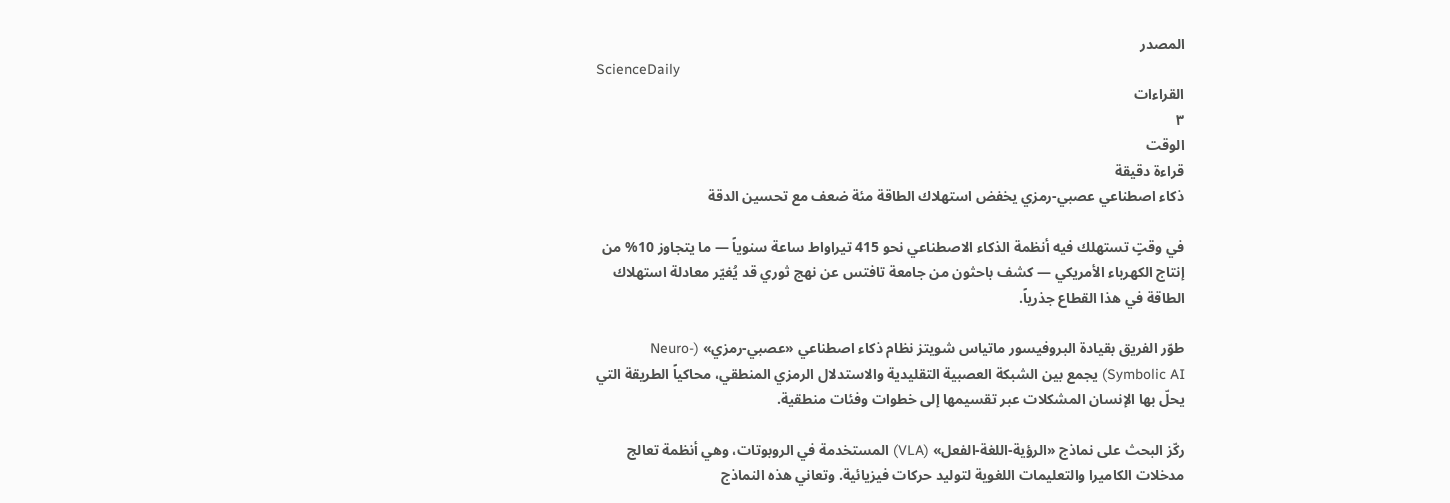المصدر
ScienceDaily
القراءات
٣
الوقت
قراءة دقيقة
ذكاء اصطناعي عصبي-رمزي يخفض استهلاك الطاقة مئة ضعف مع تحسين الدقة

في وقتٍ تستهلك فيه أنظمة الذكاء الاصطناعي نحو 415 تيراواط ساعة سنوياً — ما يتجاوز 10% من إنتاج الكهرباء الأمريكي — كشف باحثون من جامعة تافتس عن نهج ثوري قد يُغيّر معادلة استهلاك الطاقة في هذا القطاع جذرياً.

طوّر الفريق بقيادة البروفيسور ماتياس شويتز نظام ذكاء اصطناعي «عصبي-رمزي» (Neuro-Symbolic AI) يجمع بين الشبكة العصبية التقليدية والاستدلال الرمزي المنطقي، محاكياً الطريقة التي يحلّ بها الإنسان المشكلات عبر تقسيمها إلى خطوات وفئات منطقية.

ركّز البحث على نماذج «الرؤية-اللغة-الفعل» (VLA) المستخدمة في الروبوتات، وهي أنظمة تعالج مدخلات الكاميرا والتعليمات اللغوية لتوليد حركات فيزيائية. وتعاني هذه النماذج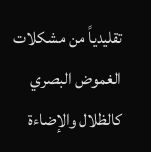تقليدياً من مشكلات الغموض البصري كالظلال والإضاءة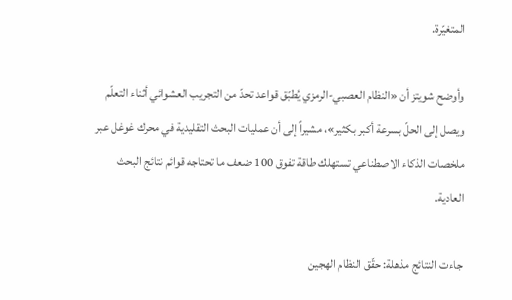المتغيّرة.

وأوضح شويتز أن «النظام العصبي-الرمزي يُطبّق قواعد تحدّ من التجريب العشوائي أثناء التعلّم ويصل إلى الحلّ بسرعة أكبر بكثير»، مشيراً إلى أن عمليات البحث التقليدية في محرك غوغل عبر ملخصات الذكاء الاصطناعي تستهلك طاقة تفوق 100 ضعف ما تحتاجه قوائم نتائج البحث العادية.

جاءت النتائج مذهلة: حقّق النظام الهجين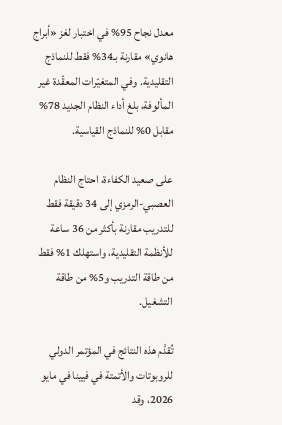معدل نجاح 95% في اختبار لغز «أبراج هانوي» مقارنة بـ34% فقط للنماذج التقليدية. وفي المتغيّرات المعقّدة غير المألوفة، بلغ أداء النظام الجديد 78% مقابل 0% للنماذج القياسية.

على صعيد الكفاءة، احتاج النظام العصبي-الرمزي إلى 34 دقيقة فقط للتدريب مقارنة بأكثر من 36 ساعة للأنظمة التقليدية، واستهلك 1% فقط من طاقة التدريب و5% من طاقة التشغيل.

تُقدَّم هذه النتائج في المؤتمر الدولي للروبوتات والأتمتة في فيينا في مايو 2026، وقد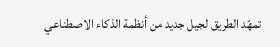تمهّد الطريق لجيل جديد من أنظمة الذكاء الاصطناعي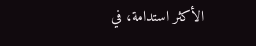الأكثر استدامة، في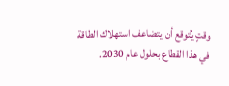وقتٍ يُتوقع أن يتضاعف استهلاك الطاقة في هذا القطاع بحلول عام 2030.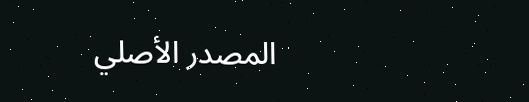المصدر الأصلي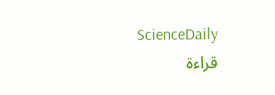ScienceDaily
قراءة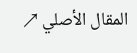المقال الأصلي ↗